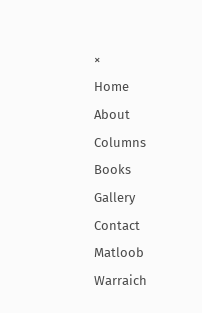×
Home
About
Columns
Books
Gallery
Contact
Matloob
Warraich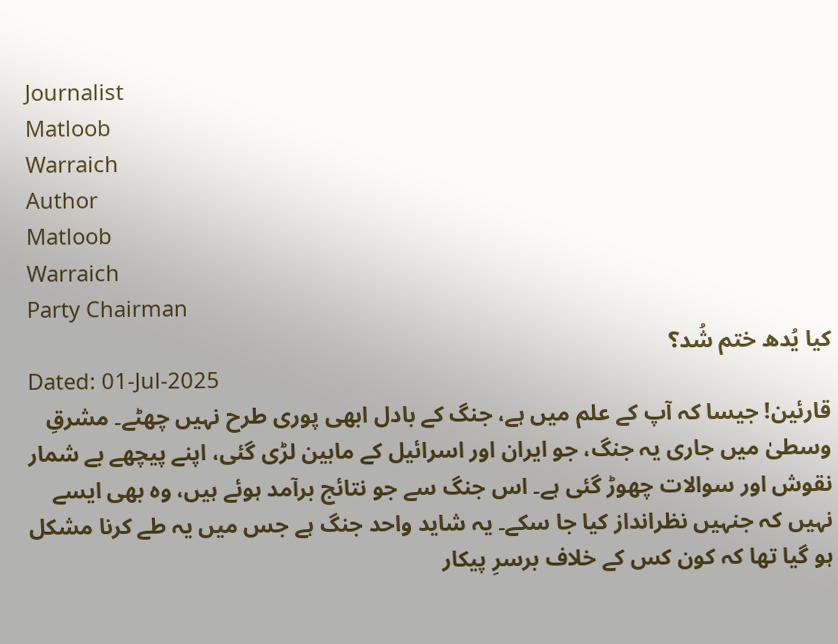Journalist
Matloob
Warraich
Author
Matloob
Warraich
Party Chairman
کیا یُدھ ختم شُد؟
Dated: 01-Jul-2025
قارئین! جیسا کہ آپ کے علم میں ہے، جنگ کے بادل ابھی پوری طرح نہیں چھٹے۔ مشرقِ وسطیٰ میں جاری یہ جنگ، جو ایران اور اسرائیل کے مابین لڑی گئی، اپنے پیچھے بے شمار نقوش اور سوالات چھوڑ گئی ہے۔ اس جنگ سے جو نتائج برآمد ہوئے ہیں، وہ بھی ایسے نہیں کہ جنہیں نظرانداز کیا جا سکے۔ یہ شاید واحد جنگ ہے جس میں یہ طے کرنا مشکل ہو گیا تھا کہ کون کس کے خلاف برسرِ پیکار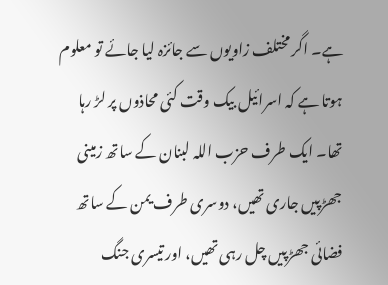ہے۔ اگر مختلف زاویوں سے جائزہ لیا جائے تو معلوم ہوتا ہے کہ اسرائیل بیک وقت کئی محاذوں پر لڑ رہا تھا۔ ایک طرف حزب اللہ لبنان کے ساتھ زمینی جھڑپیں جاری تھیں، دوسری طرف یمن کے ساتھ فضائی جھڑپیں چل رہی تھیں، اور تیسری جنگ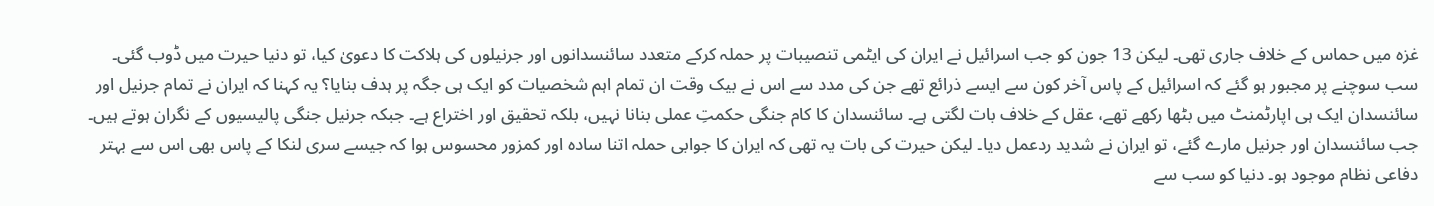غزہ میں حماس کے خلاف جاری تھی۔ لیکن 13 جون کو جب اسرائیل نے ایران کی ایٹمی تنصیبات پر حملہ کرکے متعدد سائنسدانوں اور جرنیلوں کی ہلاکت کا دعویٰ کیا، تو دنیا حیرت میں ڈوب گئی۔ سب سوچنے پر مجبور ہو گئے کہ اسرائیل کے پاس آخر کون سے ایسے ذرائع تھے جن کی مدد سے اس نے بیک وقت ان تمام اہم شخصیات کو ایک ہی جگہ پر ہدف بنایا؟ یہ کہنا کہ ایران نے تمام جرنیل اور سائنسدان ایک ہی اپارٹمنٹ میں بٹھا رکھے تھے، عقل کے خلاف بات لگتی ہے۔ سائنسدان کا کام جنگی حکمتِ عملی بنانا نہیں، بلکہ تحقیق اور اختراع ہے۔ جبکہ جرنیل جنگی پالیسیوں کے نگران ہوتے ہیں۔ جب سائنسدان اور جرنیل مارے گئے، تو ایران نے شدید ردعمل دیا۔ لیکن حیرت کی بات یہ تھی کہ ایران کا جوابی حملہ اتنا سادہ اور کمزور محسوس ہوا کہ جیسے سری لنکا کے پاس بھی اس سے بہتر دفاعی نظام موجود ہو۔ دنیا کو سب سے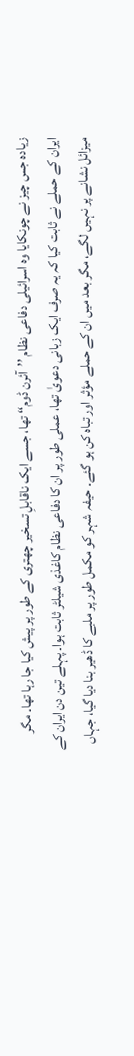زیادہ جس چیز نے چونکایا وہ اسرائیلی دفاعی نظام ’’آئرن ڈوم‘‘ تھا، جسے ایک ناقابلِ تسخیر چھتری کے طور پر پیش کیا جا رہا تھا۔ مگر ایران کے حملے نے ثابت کیا کہ یہ صرف ایک زبانی دعویٰ تھا، عملی طور پر ان کا دفاعی نظام کاغذی شیلٹر ثابت ہوا۔ پہلے تین دن ایران کے میزائل نشانے پر نہیں لگے، مگر بعد میں ان کے حملے مؤثر اور تباہ کن ہو گئے۔ حیفہ شہر کو مکمل طور پر ملبے کا ڈھیر بنا دیا گیا، جہاں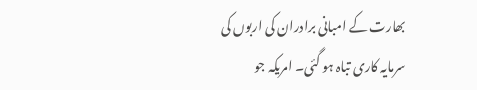بھارت کے امبانی برادران کی اربوں کی سرمایہ کاری تباہ ہو گئی۔ امریکہ جو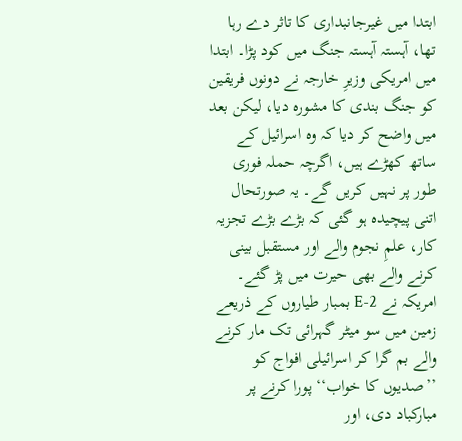ابتدا میں غیرجانبداری کا تاثر دے رہا تھا، آہستہ آہستہ جنگ میں کود پڑا۔ ابتدا میں امریکی وزیرِ خارجہ نے دونوں فریقین کو جنگ بندی کا مشورہ دیا، لیکن بعد میں واضح کر دیا کہ وہ اسرائیل کے ساتھ کھڑے ہیں، اگرچہ حملہ فوری طور پر نہیں کریں گے۔ یہ صورتحال اتنی پیچیدہ ہو گئی کہ بڑے بڑے تجزیہ کار، علمِ نجوم والے اور مستقبل بینی کرنے والے بھی حیرت میں پڑ گئے۔ امریکہ نے E-2 بمبار طیاروں کے ذریعے زمین میں سو میٹر گہرائی تک مار کرنے والے بم گرا کر اسرائیلی افواج کو ’’صدیوں کا خواب‘‘ پورا کرنے پر مبارکباد دی، اور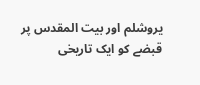یروشلم اور بیت المقدس پر قبضے کو ایک تاریخی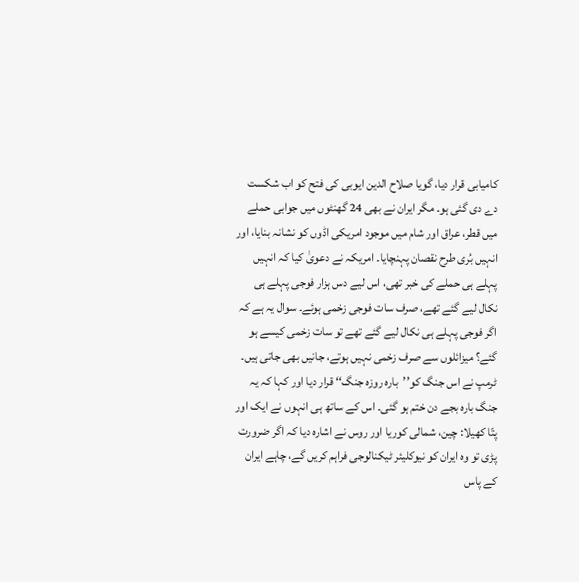کامیابی قرار دیا، گویا صلاح الدین ایوبی کی فتح کو اب شکست دے دی گئی ہو۔ مگر ایران نے بھی 24 گھنٹوں میں جوابی حملے میں قطر، عراق اور شام میں موجود امریکی اڈوں کو نشانہ بنایا، اور انہیں بُری طرح نقصان پہنچایا۔ امریکہ نے دعویٰ کیا کہ انہیں پہلے ہی حملے کی خبر تھی، اس لیے دس ہزار فوجی پہلے ہی نکال لیے گئے تھے، صرف سات فوجی زخمی ہوئے۔ سوال یہ ہے کہ اگر فوجی پہلے ہی نکال لیے گئے تھے تو سات زخمی کیسے ہو گئے؟ میزائلوں سے صرف زخمی نہیں ہوتے، جانیں بھی جاتی ہیں۔ ٹرمپ نے اس جنگ کو’’بارہ روزہ جنگ‘‘ قرار دیا اور کہا کہ یہ جنگ بارہ بجے دن ختم ہو گئی۔ اس کے ساتھ ہی انہوں نے ایک اور پتّا کھیلا: چین، شمالی کوریا اور روس نے اشارہ دیا کہ اگر ضرورت پڑی تو وہ ایران کو نیوکلیئر ٹیکنالوجی فراہم کریں گے، چاہے ایران کے پاس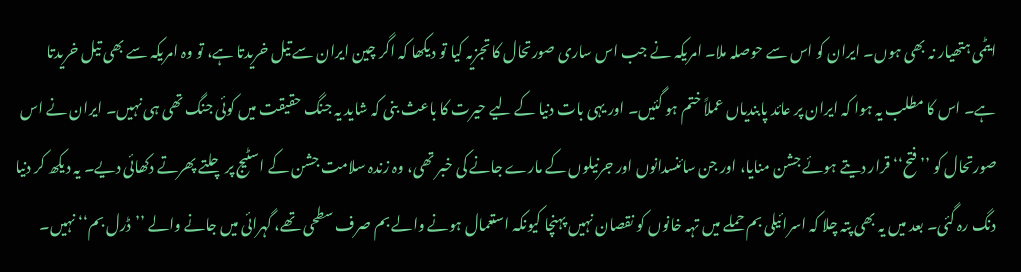ایٹمی ہتھیار نہ بھی ہوں۔ ایران کو اس سے حوصلہ ملا۔ امریکہ نے جب اس ساری صورتحال کا تجزیہ کیا تو دیکھا کہ اگر چین ایران سے تیل خریدتا ہے، تو وہ امریکہ سے بھی تیل خریدتا ہے۔ اس کا مطلب یہ ہوا کہ ایران پر عائد پابندیاں عملاً ختم ہو گئیں۔ اور یہی بات دنیا کے لیے حیرت کا باعث بنی کہ شاید یہ جنگ حقیقت میں کوئی جنگ تھی ہی نہیں۔ ایران نے اس صورتحال کو ’’فتح‘‘ قرار دیتے ہوئے جشن منایا، اور جن سائنسدانوں اور جرنیلوں کے مارے جانے کی خبر تھی، وہ زندہ سلامت جشن کے اسٹیج پر چلتے پھرتے دکھائی دیے۔ یہ دیکھ کر دنیا دنگ رہ گئی۔ بعد میں یہ بھی پتہ چلا کہ اسرائیلی بم حملے میں تہہ خانوں کو نقصان نہیں پہنچا کیونکہ استعمال ہونے والے بم صرف سطحی تھے، گہرائی میں جانے والے ’’ڈرل بم‘‘ نہیں۔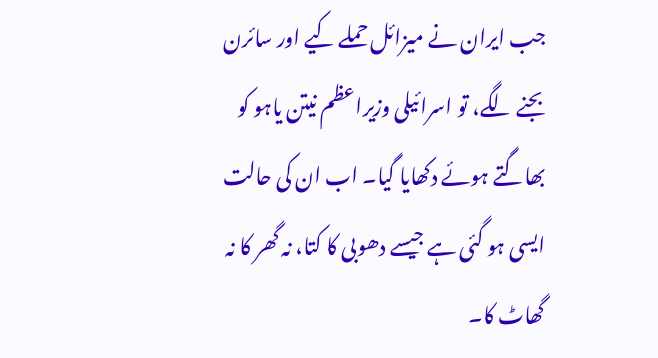جب ایران نے میزائل حملے کیے اور سائرن بجنے لگے، تو اسرائیلی وزیراعظم نیتن یاہو کو بھاگتے ہوئے دکھایا گیا۔ اب ان کی حالت ایسی ہو گئی ہے جیسے دھوبی کا کتا، نہ گھر کا نہ گھاٹ کا۔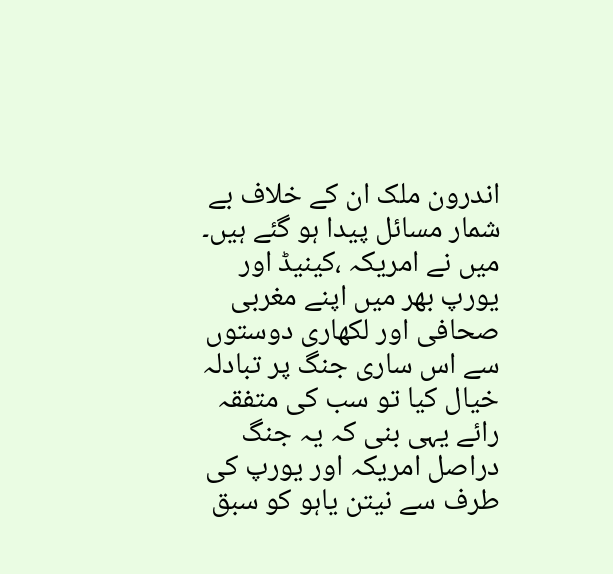اندرون ملک ان کے خلاف بے شمار مسائل پیدا ہو گئے ہیں۔ میں نے امریکہ ،کینیڈ اور یورپ بھر میں اپنے مغربی صحافی اور لکھاری دوستوں سے اس ساری جنگ پر تبادلہ خیال کیا تو سب کی متفقہ رائے یہی بنی کہ یہ جنگ دراصل امریکہ اور یورپ کی طرف سے نیتن یاہو کو سبق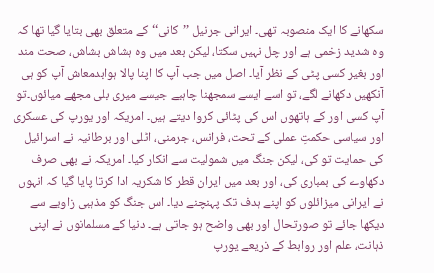سکھانے کا ایک منصوبہ تھی۔ ایرانی جرنیل ’’کانی‘‘ کے متعلق بھی بتایا گیا تھا کہ وہ شدید زخمی ہے اور چل نہیں سکتا، لیکن بعد میں وہ ہشاش بشاش، صحت مند اور بغیر کسی پٹی کے نظر آیا۔ اصل میں جب آپ کا اپنا پالا ہوابدمعاش آپ کو ہی آنکھیں دکھانے لگے، تو اسے ایسے سمجھنا چاہیے جیسے میری بلی مجھے میائوں۔تو آپ کسی اور کے ہاتھوں اس کی پٹائی کروا دیتے ہیں۔ امریکہ اور یورپ کی عسکری اور سیاسی حکمتِ عملی کے تحت، فرانس، جرمنی، اٹلی اور برطانیہ نے اسرائیل کی حمایت تو کی، لیکن جنگ میں شمولیت سے انکار کیا۔ امریکہ نے بھی صرف دکھاوے کی بمباری کی، اور بعد میں ایران قطر کا شکریہ ادا کرتا پایا گیا کہ انہوں نے ایرانی میزائلوں کو اپنے ہدف تک پہنچنے دیا۔ اس جنگ کو مذہبی زاویے سے دیکھا جائے تو صورتحال اور بھی واضح ہو جاتی ہے۔ دنیا کے مسلمانوں نے اپنی ذہانت، علم اور روابط کے ذریعے یورپ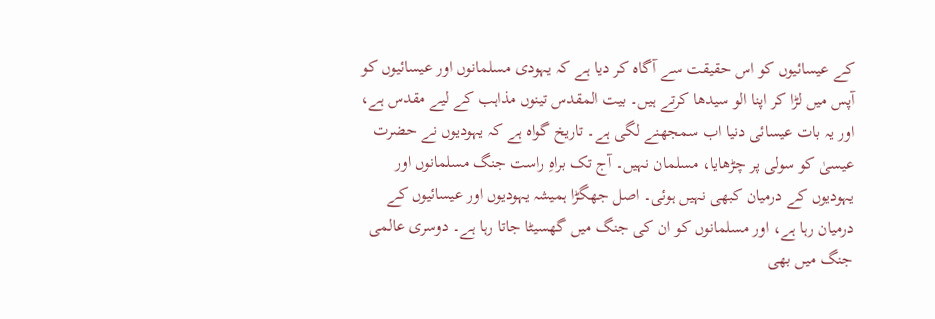کے عیسائیوں کو اس حقیقت سے آگاہ کر دیا ہے کہ یہودی مسلمانوں اور عیسائیوں کو آپس میں لڑا کر اپنا الو سیدھا کرتے ہیں۔ بیت المقدس تینوں مذاہب کے لیے مقدس ہے، اور یہ بات عیسائی دنیا اب سمجھنے لگی ہے۔ تاریخ گواہ ہے کہ یہودیوں نے حضرت عیسیٰ کو سولی پر چڑھایا، مسلمان نہیں۔ آج تک براہِ راست جنگ مسلمانوں اور یہودیوں کے درمیان کبھی نہیں ہوئی۔ اصل جھگڑا ہمیشہ یہودیوں اور عیسائیوں کے درمیان رہا ہے، اور مسلمانوں کو ان کی جنگ میں گھسیٹا جاتا رہا ہے۔ دوسری عالمی جنگ میں بھی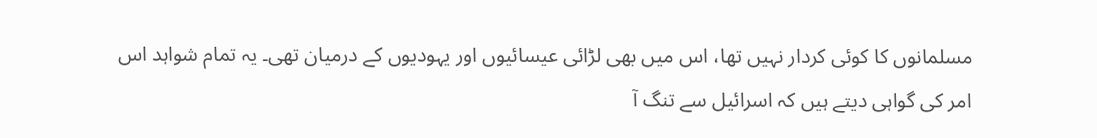مسلمانوں کا کوئی کردار نہیں تھا، اس میں بھی لڑائی عیسائیوں اور یہودیوں کے درمیان تھی۔ یہ تمام شواہد اس امر کی گواہی دیتے ہیں کہ اسرائیل سے تنگ آ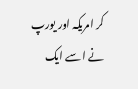کر امریکہ اور یورپ نے اسے ایک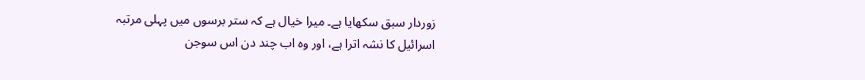زوردار سبق سکھایا ہے۔ میرا خیال ہے کہ ستر برسوں میں پہلی مرتبہ اسرائیل کا نشہ اترا ہے، اور وہ اب چند دن اس سوجن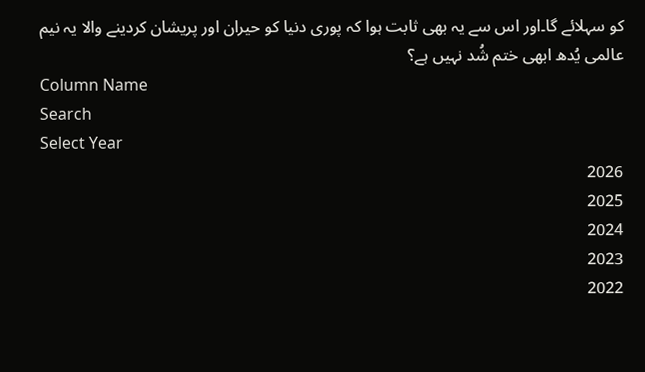کو سہلائے گا۔اور اس سے یہ بھی ثابت ہوا کہ پوری دنیا کو حیران اور پریشان کردینے والا یہ نیم عالمی یُدھ ابھی ختم شُد نہیں ہے؟
Column Name
Search
Select Year
2026
2025
2024
2023
2022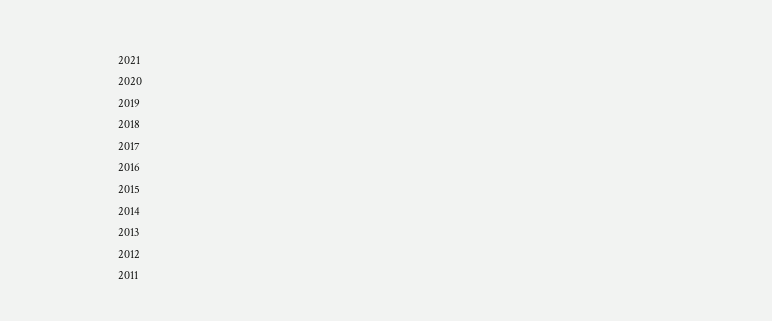2021
2020
2019
2018
2017
2016
2015
2014
2013
2012
2011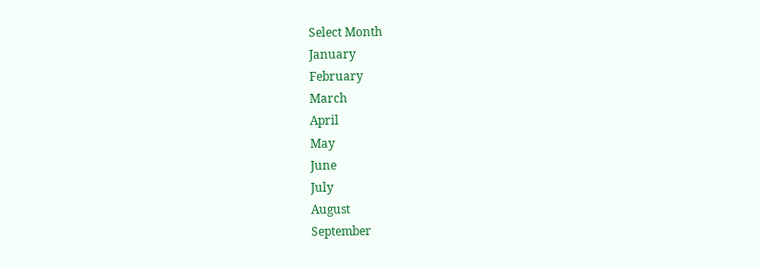Select Month
January
February
March
April
May
June
July
August
September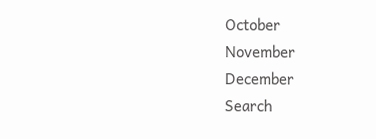October
November
December
Search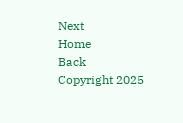Next
Home
Back
Copyright 2025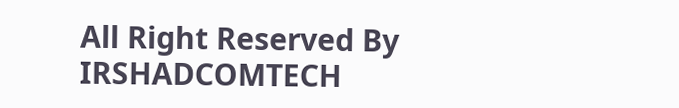All Right Reserved By IRSHADCOMTECH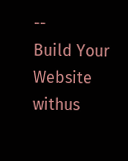--
Build Your Website withus